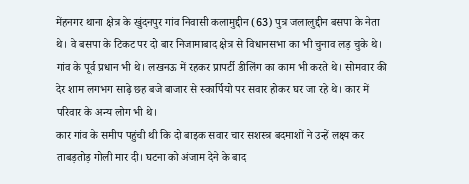मेंहनगर थाना क्षेत्र के खुंदनपुर गांव निवासी कलामुद्दीन (63) पुत्र जलालुद्दीन बसपा के नेता थे। वे बसपा के टिकट पर दो बार निजामाबाद क्षेत्र से विधानसभा का भी चुनाव लड़ चुके थे। गांव के पूर्व प्रधान भी थे। लखनऊ में रहकर प्रापर्टी डीलिंग का काम भी करते थे। सोमवार की देर शाम लगभग साढ़े छह बजे बाजार से स्कार्पियो पर सवार होकर घर जा रहे थे। कार में परिवार के अन्य लोग भी थे।
कार गांव के समीप पहुंची थी कि दो बाइक सवार चार सशस्त्र बदमाशों ने उन्हें लक्ष्य कर ताबड़तोड़ गोली मार दी। घटना को अंजाम देने के बाद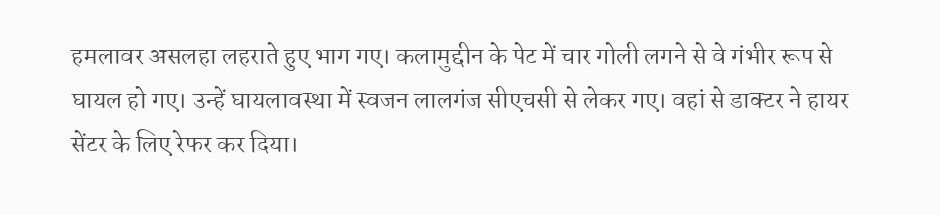हमलावर असलहा लहराते हुए भाग गए। कलामुद्दीन के पेट में चार गोली लगने से वे गंभीर रूप से घायल हो गए। उन्हें घायलावस्था में स्वजन लालगंज सीएचसी से लेकर गए। वहां से डाक्टर ने हायर सेंटर के लिए रेफर कर दिया।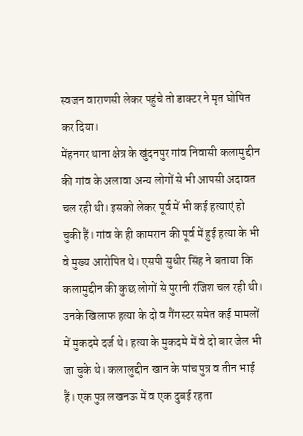स्वजन वाराणसी लेकर पहुंचे तो डाक्टर ने मृत घोषित कर दिया।
मेंहनगर थाना क्षेत्र के खुंदनपुर गांव निवासी कलामुद्दीन की गांव के अलावा अन्य लोगों से भी आपसी अदावत चल रही थी। इसको लेकर पूर्व में भी कई हत्याएं हो चुकी हैं। गांव के ही कामरान की पूर्व में हुई हत्या के भी वे मुख्य आरोपित थे। एसपी सुधीर सिंह ने बताया कि कलामुद्दीन की कुछ लोगों से पुरानी रंजिश चल रही थी।
उनके खिलाफ हत्या के दो व गैंगस्टर समेत कई मामलों में मुकदमे दर्ज थे। हत्या के मुकदमे में वे दो बार जेल भी जा चुके थे। कलालुद्दीन खान के पांच पुत्र व तीन भाई हैं। एक पुत्र लखनऊ में व एक दुबई रहता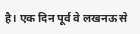है। एक दिन पूर्व वे लखनऊ से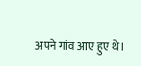अपने गांव आए हुए थे।